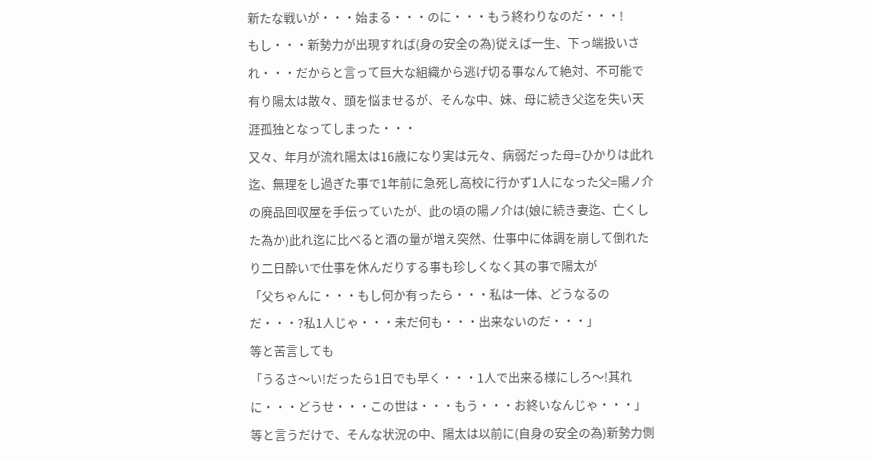新たな戦いが・・・始まる・・・のに・・・もう終わりなのだ・・・!
もし・・・新勢力が出現すれば(身の安全の為)従えば一生、下っ端扱いされ・・・だからと言って巨大な組織から逃げ切る事なんて絶対、不可能で有り陽太は散々、頭を悩ませるが、そんな中、妹、母に続き父迄を失い天涯孤独となってしまった・・・
又々、年月が流れ陽太は16歳になり実は元々、病弱だった母=ひかりは此れ迄、無理をし過ぎた事で1年前に急死し高校に行かず1人になった父=陽ノ介の廃品回収屋を手伝っていたが、此の頃の陽ノ介は(娘に続き妻迄、亡くした為か)此れ迄に比べると酒の量が増え突然、仕事中に体調を崩して倒れたり二日酔いで仕事を休んだりする事も珍しくなく其の事で陽太が
「父ちゃんに・・・もし何か有ったら・・・私は一体、どうなるのだ・・・?私1人じゃ・・・未だ何も・・・出来ないのだ・・・」
等と苦言しても
「うるさ〜い!だったら1日でも早く・・・1人で出来る様にしろ〜!其れに・・・どうせ・・・この世は・・・もう・・・お終いなんじゃ・・・」
等と言うだけで、そんな状況の中、陽太は以前に(自身の安全の為)新勢力側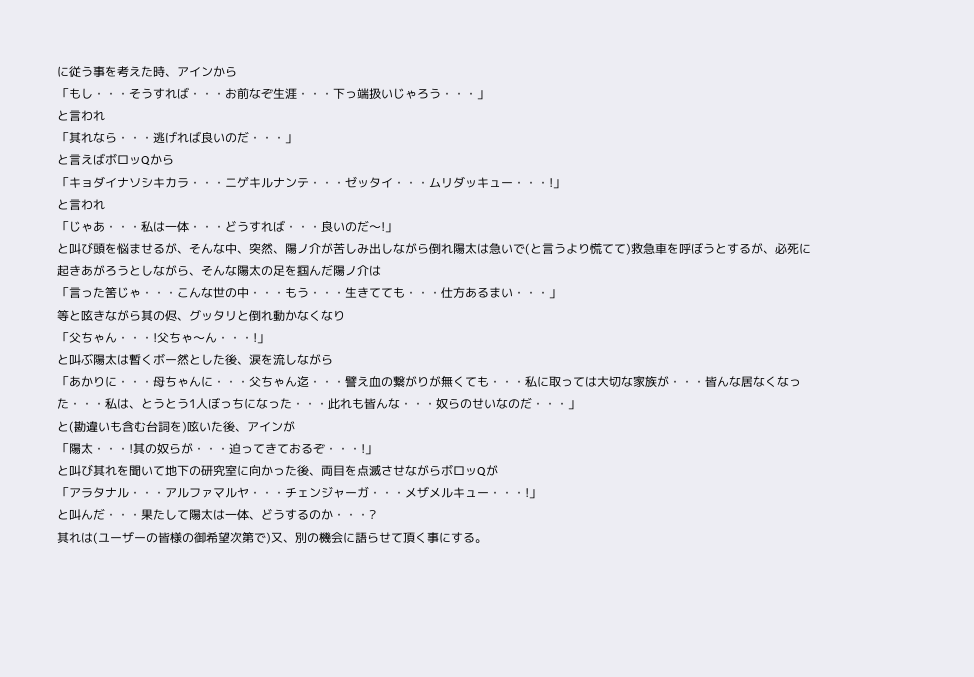に従う事を考えた時、アインから
「もし・・・そうすれば・・・お前なぞ生涯・・・下っ端扱いじゃろう・・・」
と言われ
「其れなら・・・逃げれば良いのだ・・・」
と言えばボロッQから
「キョダイナソシキカラ・・・ニゲキルナンテ・・・ゼッタイ・・・ムリダッキュー・・・!」
と言われ
「じゃあ・・・私は一体・・・どうすれば・・・良いのだ〜!」
と叫び頭を悩ませるが、そんな中、突然、陽ノ介が苦しみ出しながら倒れ陽太は急いで(と言うより慌てて)救急車を呼ぼうとするが、必死に起きあがろうとしながら、そんな陽太の足を掴んだ陽ノ介は
「言った筈じゃ・・・こんな世の中・・・もう・・・生きてても・・・仕方あるまい・・・」
等と呟きながら其の侭、グッタリと倒れ動かなくなり
「父ちゃん・・・!父ちゃ〜ん・・・!」
と叫ぶ陽太は暫くボー然とした後、涙を流しながら
「あかりに・・・母ちゃんに・・・父ちゃん迄・・・譬え血の繋がりが無くても・・・私に取っては大切な家族が・・・皆んな居なくなった・・・私は、とうとう1人ぼっちになった・・・此れも皆んな・・・奴らのせいなのだ・・・」
と(勘違いも含む台詞を)呟いた後、アインが
「陽太・・・!其の奴らが・・・迫ってきておるぞ・・・!」
と叫び其れを聞いて地下の研究室に向かった後、両目を点滅させながらボロッQが
「アラタナル・・・アルファマルヤ・・・チェンジャーガ・・・メザメルキュー・・・!」
と叫んだ・・・果たして陽太は一体、どうするのか・・・?
其れは(ユーザーの皆様の御希望次第で)又、別の機会に語らせて頂く事にする。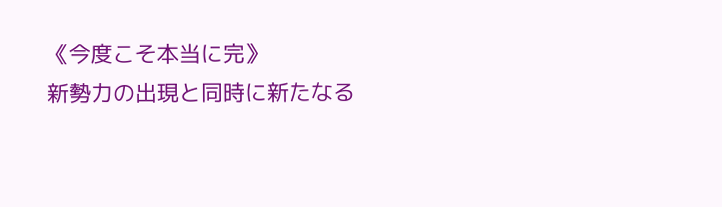《今度こそ本当に完》
新勢力の出現と同時に新たなる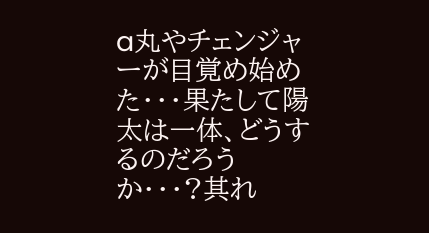a丸やチェンジャーが目覚め始めた・・・果たして陽太は一体、どうするのだろうか・・・?其れ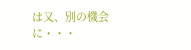は又、別の機会に・・・